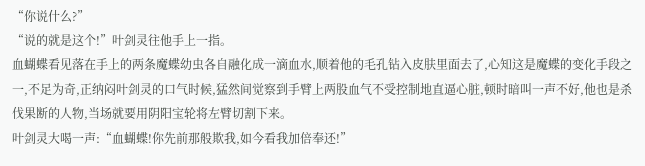“你说什么?”
“说的就是这个!”叶剑灵往他手上一指。
血蝴蝶看见落在手上的两条魔蝶幼虫各自融化成一滴血水,顺着他的毛孔钻入皮肤里面去了,心知这是魔蝶的变化手段之一,不足为奇,正纳闷叶剑灵的口气时候,猛然间觉察到手臂上两股血气不受控制地直逼心脏,顿时暗叫一声不好,他也是杀伐果断的人物,当场就要用阴阳宝轮将左臂切割下来。
叶剑灵大喝一声:“血蝴蝶!你先前那般欺我,如今看我加倍奉还!”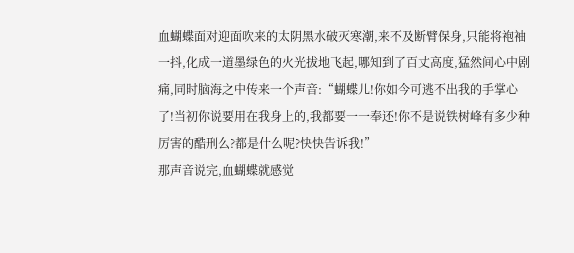血蝴蝶面对迎面吹来的太阴黑水破灭寒潮,来不及断臂保身,只能将袍袖一抖,化成一道墨绿色的火光拔地飞起,哪知到了百丈高度,猛然间心中剧痛,同时脑海之中传来一个声音:“蝴蝶儿!你如今可逃不出我的手掌心了!当初你说要用在我身上的,我都要一一奉还!你不是说铁树峰有多少种厉害的酷刑么?都是什么呢?快快告诉我!”
那声音说完,血蝴蝶就感觉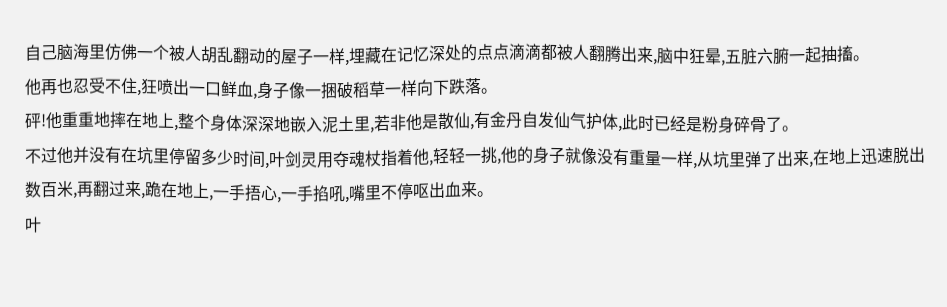自己脑海里仿佛一个被人胡乱翻动的屋子一样,埋藏在记忆深处的点点滴滴都被人翻腾出来,脑中狂晕,五脏六腑一起抽搐。
他再也忍受不住,狂喷出一口鲜血,身子像一捆破稻草一样向下跌落。
砰!他重重地摔在地上,整个身体深深地嵌入泥土里,若非他是散仙,有金丹自发仙气护体,此时已经是粉身碎骨了。
不过他并没有在坑里停留多少时间,叶剑灵用夺魂杖指着他,轻轻一挑,他的身子就像没有重量一样,从坑里弹了出来,在地上迅速脱出数百米,再翻过来,跪在地上,一手捂心,一手掐吼,嘴里不停呕出血来。
叶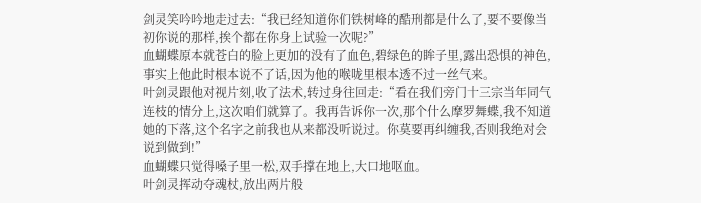剑灵笑吟吟地走过去:“我已经知道你们铁树峰的酷刑都是什么了,要不要像当初你说的那样,挨个都在你身上试验一次呢?”
血蝴蝶原本就苍白的脸上更加的没有了血色,碧绿色的眸子里,露出恐惧的神色,事实上他此时根本说不了话,因为他的喉咙里根本透不过一丝气来。
叶剑灵跟他对视片刻,收了法术,转过身往回走:“看在我们旁门十三宗当年同气连枝的情分上,这次咱们就算了。我再告诉你一次,那个什么摩罗舞蝶,我不知道她的下落,这个名字之前我也从来都没听说过。你莫要再纠缠我,否则我绝对会说到做到!”
血蝴蝶只觉得嗓子里一松,双手撑在地上,大口地呕血。
叶剑灵挥动夺魂杖,放出两片般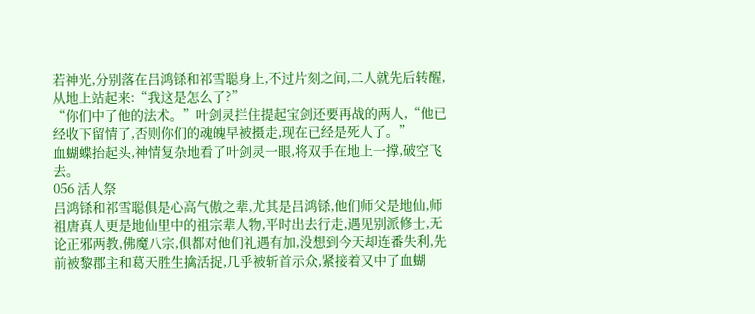若神光,分别落在吕鸿铩和祁雪聪身上,不过片刻之间,二人就先后转醒,从地上站起来:“我这是怎么了?”
“你们中了他的法术。”叶剑灵拦住提起宝剑还要再战的两人,“他已经收下留情了,否则你们的魂魄早被摄走,现在已经是死人了。”
血蝴蝶抬起头,神情复杂地看了叶剑灵一眼,将双手在地上一撑,破空飞去。
056 活人祭
吕鸿铩和祁雪聪俱是心高气傲之辈,尤其是吕鸿铩,他们师父是地仙,师祖唐真人更是地仙里中的祖宗辈人物,平时出去行走,遇见别派修士,无论正邪两教,佛魔八宗,俱都对他们礼遇有加,没想到今天却连番失利,先前被黎郡主和葛天胜生擒活捉,几乎被斩首示众,紧接着又中了血蝴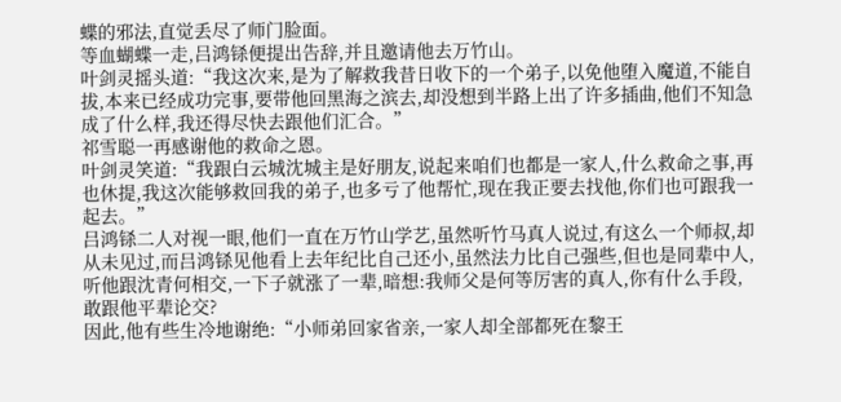蝶的邪法,直觉丢尽了师门脸面。
等血蝴蝶一走,吕鸿铩便提出告辞,并且邀请他去万竹山。
叶剑灵摇头道:“我这次来,是为了解救我昔日收下的一个弟子,以免他堕入魔道,不能自拔,本来已经成功完事,要带他回黑海之滨去,却没想到半路上出了许多插曲,他们不知急成了什么样,我还得尽快去跟他们汇合。”
祁雪聪一再感谢他的救命之恩。
叶剑灵笑道:“我跟白云城沈城主是好朋友,说起来咱们也都是一家人,什么救命之事,再也休提,我这次能够救回我的弟子,也多亏了他帮忙,现在我正要去找他,你们也可跟我一起去。”
吕鸿铩二人对视一眼,他们一直在万竹山学艺,虽然听竹马真人说过,有这么一个师叔,却从未见过,而吕鸿铩见他看上去年纪比自己还小,虽然法力比自己强些,但也是同辈中人,听他跟沈青何相交,一下子就涨了一辈,暗想:我师父是何等厉害的真人,你有什么手段,敢跟他平辈论交?
因此,他有些生冷地谢绝:“小师弟回家省亲,一家人却全部都死在黎王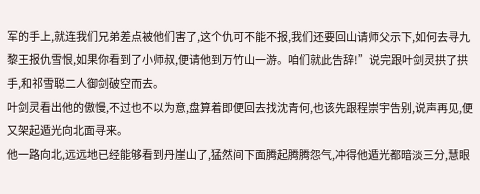军的手上,就连我们兄弟差点被他们害了,这个仇可不能不报,我们还要回山请师父示下,如何去寻九黎王报仇雪恨,如果你看到了小师叔,便请他到万竹山一游。咱们就此告辞!”说完跟叶剑灵拱了拱手,和祁雪聪二人御剑破空而去。
叶剑灵看出他的傲慢,不过也不以为意,盘算着即便回去找沈青何,也该先跟程崇宇告别,说声再见,便又架起遁光向北面寻来。
他一路向北,远远地已经能够看到丹崖山了,猛然间下面腾起腾腾怨气,冲得他遁光都暗淡三分,慧眼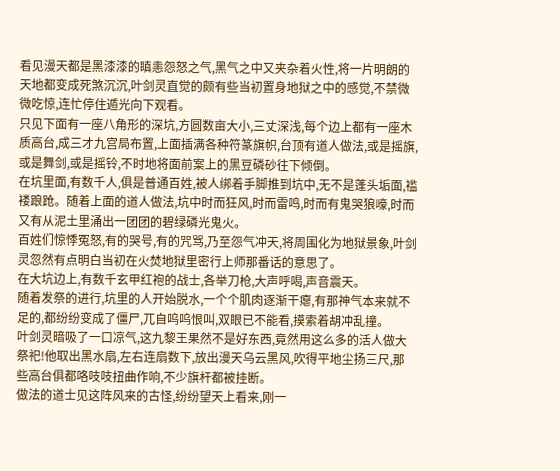看见漫天都是黑漆漆的瞋恚怨怒之气,黑气之中又夹杂着火性,将一片明朗的天地都变成死煞沉沉,叶剑灵直觉的颇有些当初置身地狱之中的感觉,不禁微微吃惊,连忙停住遁光向下观看。
只见下面有一座八角形的深坑,方圆数亩大小,三丈深浅,每个边上都有一座木质高台,成三才九宫局布置,上面插满各种符篆旗帜,台顶有道人做法,或是摇旗,或是舞剑,或是摇铃,不时地将面前案上的黑豆磷砂往下倾倒。
在坑里面,有数千人,俱是普通百姓,被人绑着手脚推到坑中,无不是蓬头垢面,褴褛踉跄。随着上面的道人做法,坑中时而狂风,时而雷鸣,时而有鬼哭狼嚎,时而又有从泥土里涌出一团团的碧绿磷光鬼火。
百姓们惊悸冤怒,有的哭号,有的咒骂,乃至怨气冲天,将周围化为地狱景象,叶剑灵忽然有点明白当初在火焚地狱里密行上师那番话的意思了。
在大坑边上,有数千玄甲红袍的战士,各举刀枪,大声呼喝,声音震天。
随着发祭的进行,坑里的人开始脱水,一个个肌肉逐渐干瘪,有那神气本来就不足的,都纷纷变成了僵尸,兀自呜呜恨叫,双眼已不能看,摸索着胡冲乱撞。
叶剑灵暗吸了一口凉气,这九黎王果然不是好东西,竟然用这么多的活人做大祭祀!他取出黑水扇,左右连扇数下,放出漫天乌云黑风,吹得平地尘扬三尺,那些高台俱都咯吱吱扭曲作响,不少旗杆都被挂断。
做法的道士见这阵风来的古怪,纷纷望天上看来,刚一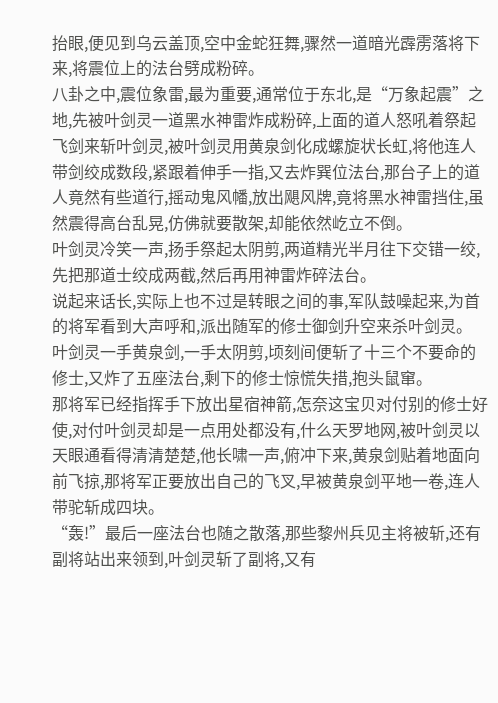抬眼,便见到乌云盖顶,空中金蛇狂舞,骤然一道暗光霹雳落将下来,将震位上的法台劈成粉碎。
八卦之中,震位象雷,最为重要,通常位于东北,是“万象起震”之地,先被叶剑灵一道黑水神雷炸成粉碎,上面的道人怒吼着祭起飞剑来斩叶剑灵,被叶剑灵用黄泉剑化成螺旋状长虹,将他连人带剑绞成数段,紧跟着伸手一指,又去炸巽位法台,那台子上的道人竟然有些道行,摇动鬼风幡,放出飓风牌,竟将黑水神雷挡住,虽然震得高台乱晃,仿佛就要散架,却能依然屹立不倒。
叶剑灵冷笑一声,扬手祭起太阴剪,两道精光半月往下交错一绞,先把那道士绞成两截,然后再用神雷炸碎法台。
说起来话长,实际上也不过是转眼之间的事,军队鼓噪起来,为首的将军看到大声呼和,派出随军的修士御剑升空来杀叶剑灵。
叶剑灵一手黄泉剑,一手太阴剪,顷刻间便斩了十三个不要命的修士,又炸了五座法台,剩下的修士惊慌失措,抱头鼠窜。
那将军已经指挥手下放出星宿神箭,怎奈这宝贝对付别的修士好使,对付叶剑灵却是一点用处都没有,什么天罗地网,被叶剑灵以天眼通看得清清楚楚,他长啸一声,俯冲下来,黄泉剑贴着地面向前飞掠,那将军正要放出自己的飞叉,早被黄泉剑平地一卷,连人带驼斩成四块。
“轰!”最后一座法台也随之散落,那些黎州兵见主将被斩,还有副将站出来领到,叶剑灵斩了副将,又有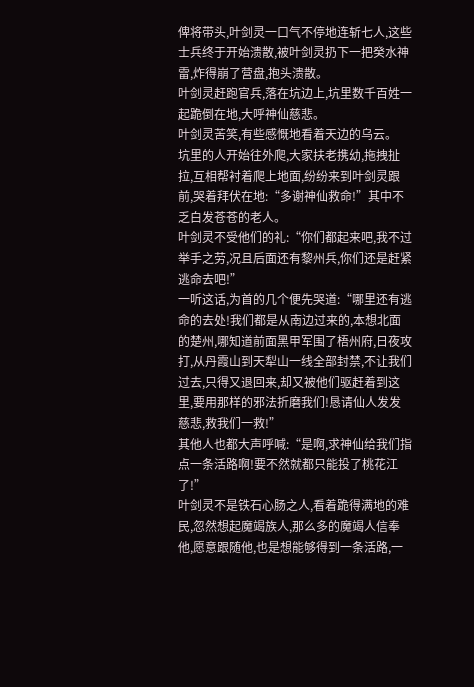俾将带头,叶剑灵一口气不停地连斩七人,这些士兵终于开始溃散,被叶剑灵扔下一把癸水神雷,炸得崩了营盘,抱头溃散。
叶剑灵赶跑官兵,落在坑边上,坑里数千百姓一起跪倒在地,大呼神仙慈悲。
叶剑灵苦笑,有些感慨地看着天边的乌云。
坑里的人开始往外爬,大家扶老携幼,拖拽扯拉,互相帮衬着爬上地面,纷纷来到叶剑灵跟前,哭着拜伏在地:“多谢神仙救命!”其中不乏白发苍苍的老人。
叶剑灵不受他们的礼:“你们都起来吧,我不过举手之劳,况且后面还有黎州兵,你们还是赶紧逃命去吧!”
一听这话,为首的几个便先哭道:“哪里还有逃命的去处!我们都是从南边过来的,本想北面的楚州,哪知道前面黑甲军围了梧州府,日夜攻打,从丹霞山到天犁山一线全部封禁,不让我们过去,只得又退回来,却又被他们驱赶着到这里,要用那样的邪法折磨我们!恳请仙人发发慈悲,救我们一救!”
其他人也都大声呼喊:“是啊,求神仙给我们指点一条活路啊!要不然就都只能投了桃花江了!”
叶剑灵不是铁石心肠之人,看着跪得满地的难民,忽然想起魔竭族人,那么多的魔竭人信奉他,愿意跟随他,也是想能够得到一条活路,一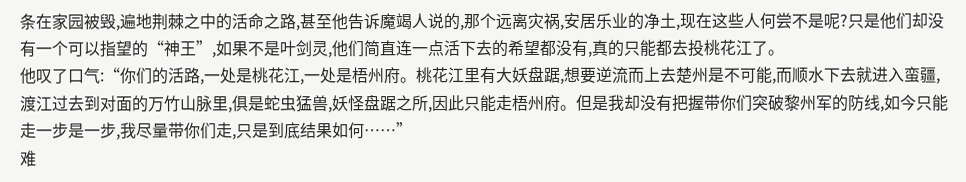条在家园被毁,遍地荆棘之中的活命之路,甚至他告诉魔竭人说的,那个远离灾祸,安居乐业的净土,现在这些人何尝不是呢?只是他们却没有一个可以指望的“神王”,如果不是叶剑灵,他们简直连一点活下去的希望都没有,真的只能都去投桃花江了。
他叹了口气:“你们的活路,一处是桃花江,一处是梧州府。桃花江里有大妖盘踞,想要逆流而上去楚州是不可能,而顺水下去就进入蛮疆,渡江过去到对面的万竹山脉里,俱是蛇虫猛兽,妖怪盘踞之所,因此只能走梧州府。但是我却没有把握带你们突破黎州军的防线,如今只能走一步是一步,我尽量带你们走,只是到底结果如何……”
难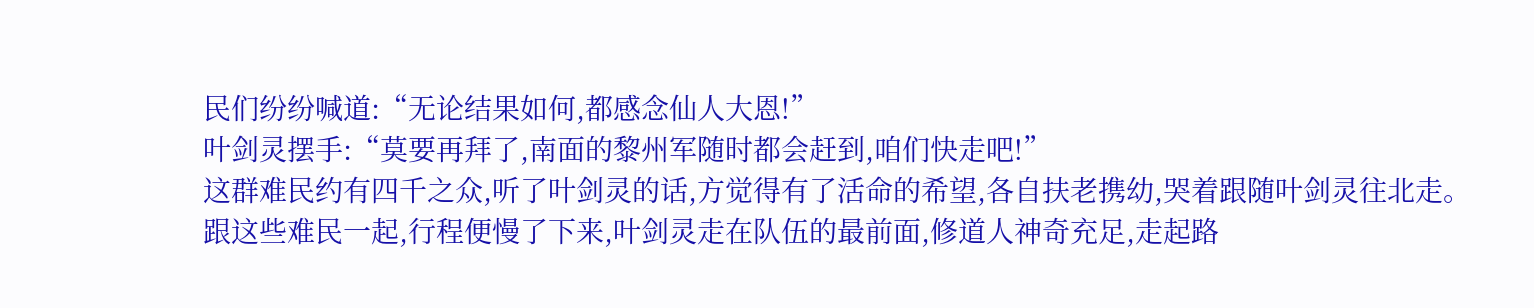民们纷纷喊道:“无论结果如何,都感念仙人大恩!”
叶剑灵摆手:“莫要再拜了,南面的黎州军随时都会赶到,咱们快走吧!”
这群难民约有四千之众,听了叶剑灵的话,方觉得有了活命的希望,各自扶老携幼,哭着跟随叶剑灵往北走。
跟这些难民一起,行程便慢了下来,叶剑灵走在队伍的最前面,修道人神奇充足,走起路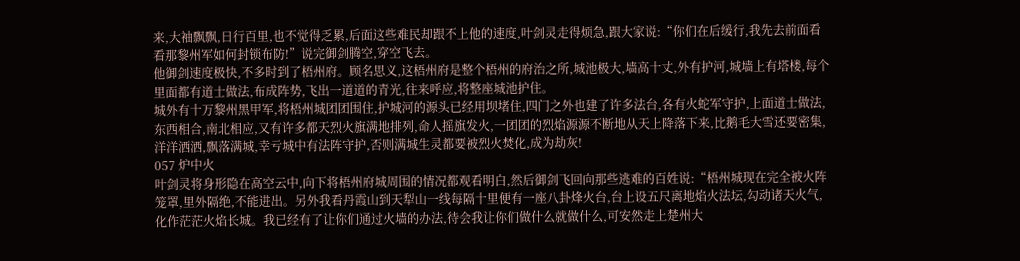来,大袖飘飘,日行百里,也不觉得乏累,后面这些难民却跟不上他的速度,叶剑灵走得烦急,跟大家说:“你们在后缓行,我先去前面看看那黎州军如何封锁布防!”说完御剑腾空,穿空飞去。
他御剑速度极快,不多时到了梧州府。顾名思义,这梧州府是整个梧州的府治之所,城池极大,墙高十丈,外有护河,城墙上有塔楼,每个里面都有道士做法,布成阵势,飞出一道道的青光,往来呼应,将整座城池护住。
城外有十万黎州黑甲军,将梧州城团团围住,护城河的源头已经用坝堵住,四门之外也建了许多法台,各有火蛇军守护,上面道士做法,东西相合,南北相应,又有许多都天烈火旗满地排列,命人摇旗发火,一团团的烈焰源源不断地从天上降落下来,比鹅毛大雪还要密集,洋洋洒洒,飘落满城,幸亏城中有法阵守护,否则满城生灵都要被烈火焚化,成为劫灰!
057 炉中火
叶剑灵将身形隐在高空云中,向下将梧州府城周围的情况都观看明白,然后御剑飞回向那些逃难的百姓说:“梧州城现在完全被火阵笼罩,里外隔绝,不能进出。另外我看丹霞山到天犁山一线每隔十里便有一座八卦烽火台,台上设五尺离地焰火法坛,勾动诸天火气,化作茫茫火焰长城。我已经有了让你们通过火墙的办法,待会我让你们做什么就做什么,可安然走上楚州大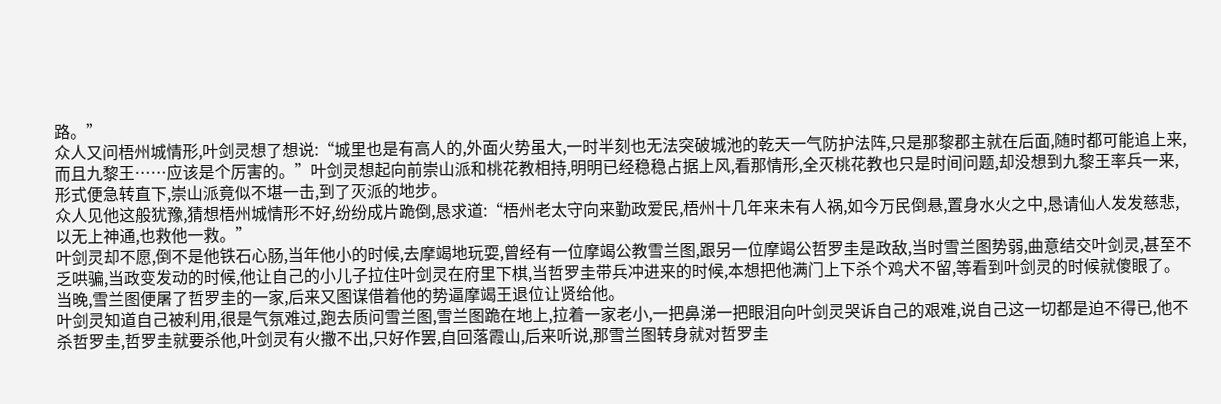路。”
众人又问梧州城情形,叶剑灵想了想说:“城里也是有高人的,外面火势虽大,一时半刻也无法突破城池的乾天一气防护法阵,只是那黎郡主就在后面,随时都可能追上来,而且九黎王……应该是个厉害的。”叶剑灵想起向前崇山派和桃花教相持,明明已经稳稳占据上风,看那情形,全灭桃花教也只是时间问题,却没想到九黎王率兵一来,形式便急转直下,崇山派竟似不堪一击,到了灭派的地步。
众人见他这般犹豫,猜想梧州城情形不好,纷纷成片跪倒,恳求道:“梧州老太守向来勤政爱民,梧州十几年来未有人祸,如今万民倒悬,置身水火之中,恳请仙人发发慈悲,以无上神通,也救他一救。”
叶剑灵却不愿,倒不是他铁石心肠,当年他小的时候,去摩竭地玩耍,曾经有一位摩竭公教雪兰图,跟另一位摩竭公哲罗圭是政敌,当时雪兰图势弱,曲意结交叶剑灵,甚至不乏哄骗,当政变发动的时候,他让自己的小儿子拉住叶剑灵在府里下棋,当哲罗圭带兵冲进来的时候,本想把他满门上下杀个鸡犬不留,等看到叶剑灵的时候就傻眼了。当晚,雪兰图便屠了哲罗圭的一家,后来又图谋借着他的势逼摩竭王退位让贤给他。
叶剑灵知道自己被利用,很是气氛难过,跑去质问雪兰图,雪兰图跪在地上,拉着一家老小,一把鼻涕一把眼泪向叶剑灵哭诉自己的艰难,说自己这一切都是迫不得已,他不杀哲罗圭,哲罗圭就要杀他,叶剑灵有火撒不出,只好作罢,自回落霞山,后来听说,那雪兰图转身就对哲罗圭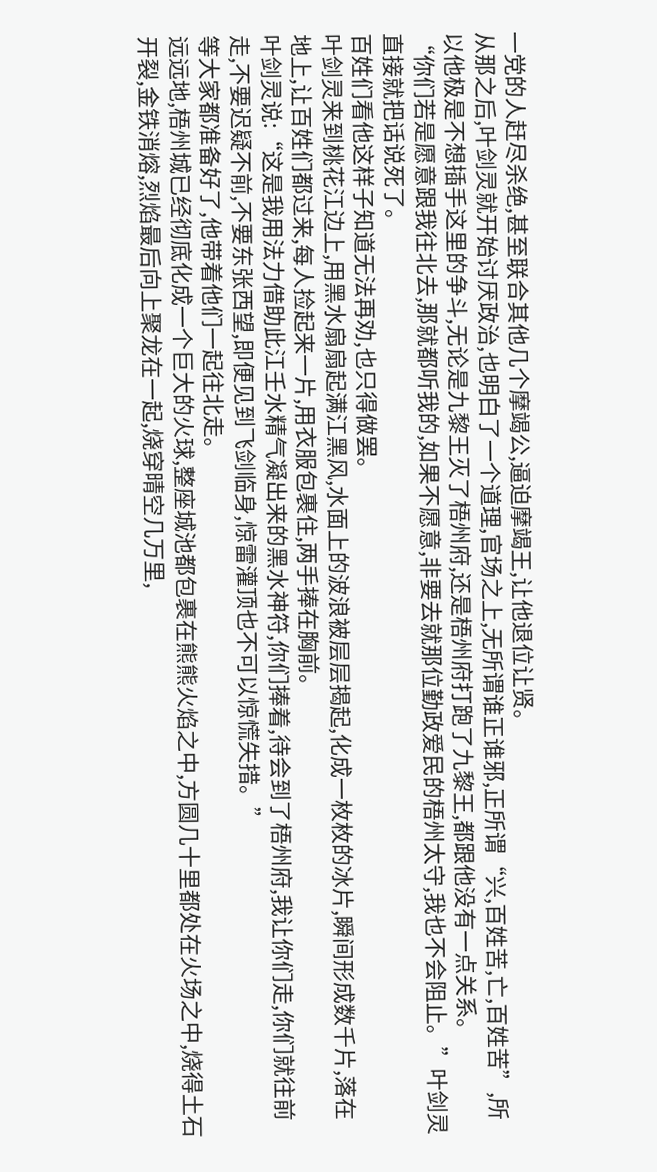一党的人赶尽杀绝,甚至联合其他几个摩竭公,逼迫摩竭王,让他退位让贤。
从那之后,叶剑灵就开始讨厌政治,也明白了一个道理,官场之上,无所谓谁正谁邪,正所谓“兴,百姓苦,亡,百姓苦”,所以他极是不想插手这里的争斗,无论是九黎王灭了梧州府,还是梧州府打跑了九黎王,都跟他没有一点关系。
“你们若是愿意跟我往北去,那就都听我的,如果不愿意,非要去就那位勤政爱民的梧州太守,我也不会阻止。”叶剑灵直接就把话说死了。
百姓们看他这样子知道无法再劝,也只得做罢。
叶剑灵来到桃花江边上,用黑水扇扇起满江黑风,水面上的波浪被层层揭起,化成一枚枚的冰片,瞬间形成数千片,落在地上,让百姓们都过来,每人捡起来一片,用衣服包裹住,两手捧在胸前。
叶剑灵说:“这是我用法力借助此江壬水精气凝出来的黑水神符,你们捧着,待会到了梧州府,我让你们走,你们就往前走,不要迟疑不前,不要东张西望,即便见到飞剑临身,惊雷灌顶也不可以惊慌失措。”
等大家都准备好了,他带着他们一起往北走。
远远地,梧州城已经彻底化成一个巨大的火球,整座城池都包裹在熊熊火焰之中,方圆几十里都处在火场之中,烧得土石开裂,金铁消熔,烈焰最后向上聚龙在一起,烧穿晴空几万里,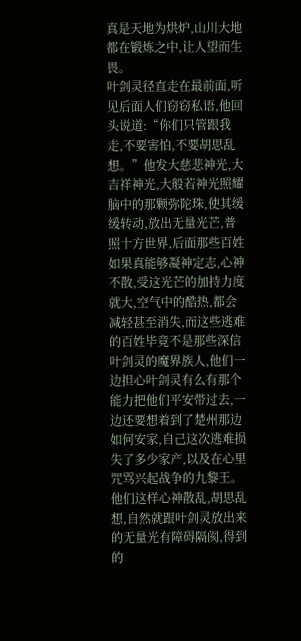真是天地为烘炉,山川大地都在锻炼之中,让人望而生畏。
叶剑灵径直走在最前面,听见后面人们窃窃私语,他回头说道:“你们只管跟我走,不要害怕,不要胡思乱想。”他发大慈悲神光,大吉祥神光,大般若神光照耀脑中的那颗弥陀珠,使其缓缓转动,放出无量光芒,普照十方世界,后面那些百姓如果真能够凝神定志,心神不散,受这光芒的加持力度就大,空气中的酷热,都会减轻甚至消失,而这些逃难的百姓毕竟不是那些深信叶剑灵的魔界族人,他们一边担心叶剑灵有么有那个能力把他们平安带过去,一边还要想着到了楚州那边如何安家,自己这次逃难损失了多少家产,以及在心里咒骂兴起战争的九黎王。
他们这样心神散乱,胡思乱想,自然就跟叶剑灵放出来的无量光有障碍隔阂,得到的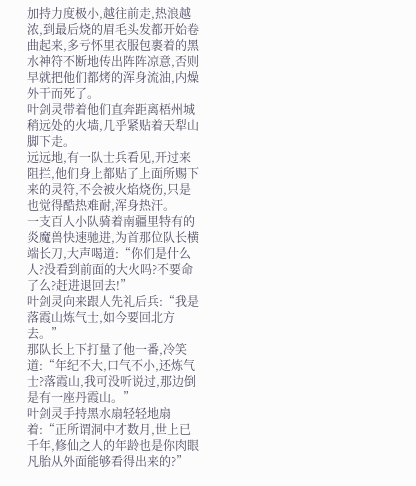加持力度极小,越往前走,热浪越浓,到最后烧的眉毛头发都开始卷曲起来,多亏怀里衣服包裹着的黑水神符不断地传出阵阵凉意,否则早就把他们都烤的浑身流油,内燥外干而死了。
叶剑灵带着他们直奔距离梧州城稍远处的火墙,几乎紧贴着天犁山脚下走。
远远地,有一队士兵看见,开过来阻拦,他们身上都贴了上面所赐下来的灵符,不会被火焰烧伤,只是也觉得酷热难耐,浑身热汗。
一支百人小队骑着南疆里特有的炎魔兽快速驰进,为首那位队长横端长刀,大声喝道:“你们是什么人?没看到前面的大火吗?不要命了么?赶进退回去!”
叶剑灵向来跟人先礼后兵:“我是落霞山炼气士,如今要回北方去。”
那队长上下打量了他一番,冷笑道:“年纪不大,口气不小,还炼气士?落霞山,我可没听说过,那边倒是有一座丹霞山。”
叶剑灵手持黑水扇轻轻地扇着:“正所谓洞中才数月,世上已千年,修仙之人的年龄也是你肉眼凡胎从外面能够看得出来的?”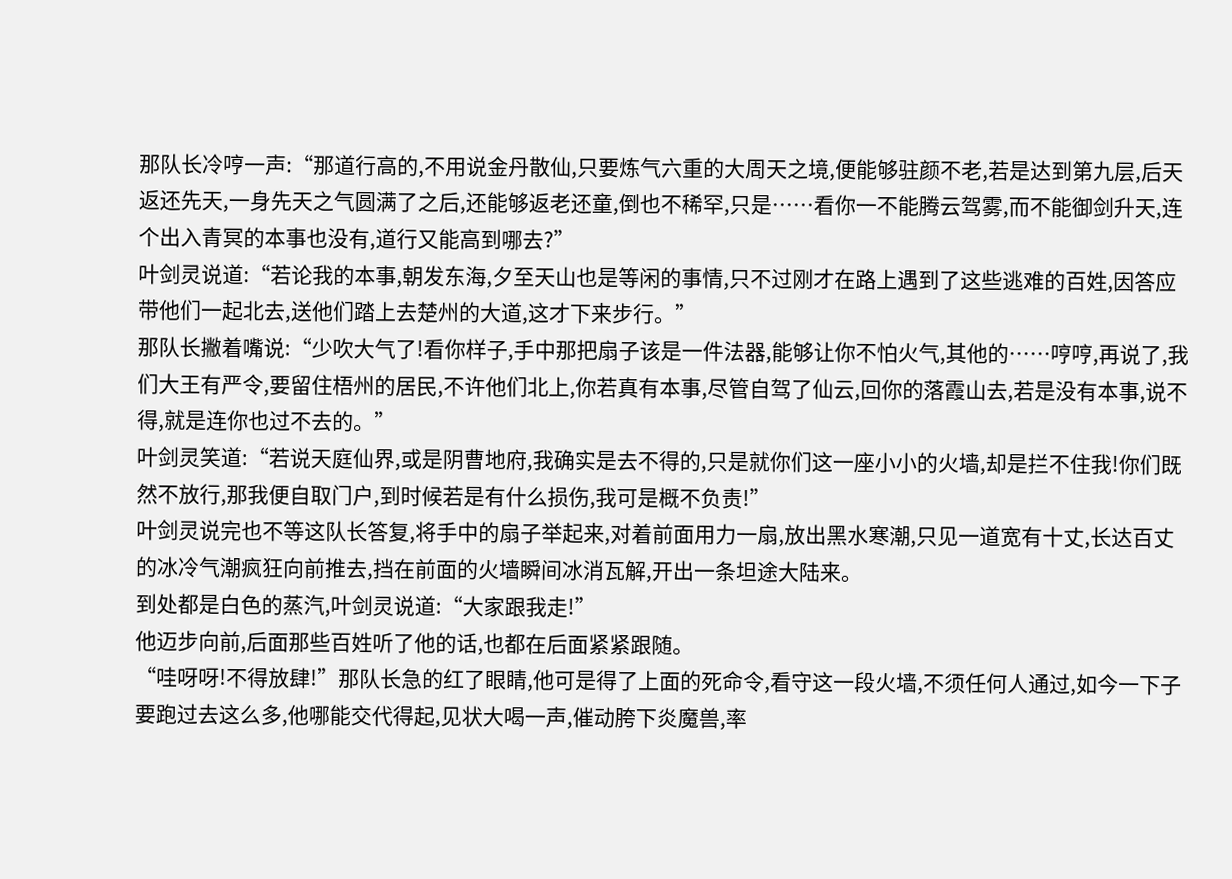那队长冷哼一声:“那道行高的,不用说金丹散仙,只要炼气六重的大周天之境,便能够驻颜不老,若是达到第九层,后天返还先天,一身先天之气圆满了之后,还能够返老还童,倒也不稀罕,只是……看你一不能腾云驾雾,而不能御剑升天,连个出入青冥的本事也没有,道行又能高到哪去?”
叶剑灵说道:“若论我的本事,朝发东海,夕至天山也是等闲的事情,只不过刚才在路上遇到了这些逃难的百姓,因答应带他们一起北去,送他们踏上去楚州的大道,这才下来步行。”
那队长撇着嘴说:“少吹大气了!看你样子,手中那把扇子该是一件法器,能够让你不怕火气,其他的……哼哼,再说了,我们大王有严令,要留住梧州的居民,不许他们北上,你若真有本事,尽管自驾了仙云,回你的落霞山去,若是没有本事,说不得,就是连你也过不去的。”
叶剑灵笑道:“若说天庭仙界,或是阴曹地府,我确实是去不得的,只是就你们这一座小小的火墙,却是拦不住我!你们既然不放行,那我便自取门户,到时候若是有什么损伤,我可是概不负责!”
叶剑灵说完也不等这队长答复,将手中的扇子举起来,对着前面用力一扇,放出黑水寒潮,只见一道宽有十丈,长达百丈的冰冷气潮疯狂向前推去,挡在前面的火墙瞬间冰消瓦解,开出一条坦途大陆来。
到处都是白色的蒸汽,叶剑灵说道:“大家跟我走!”
他迈步向前,后面那些百姓听了他的话,也都在后面紧紧跟随。
“哇呀呀!不得放肆!”那队长急的红了眼睛,他可是得了上面的死命令,看守这一段火墙,不须任何人通过,如今一下子要跑过去这么多,他哪能交代得起,见状大喝一声,催动胯下炎魔兽,率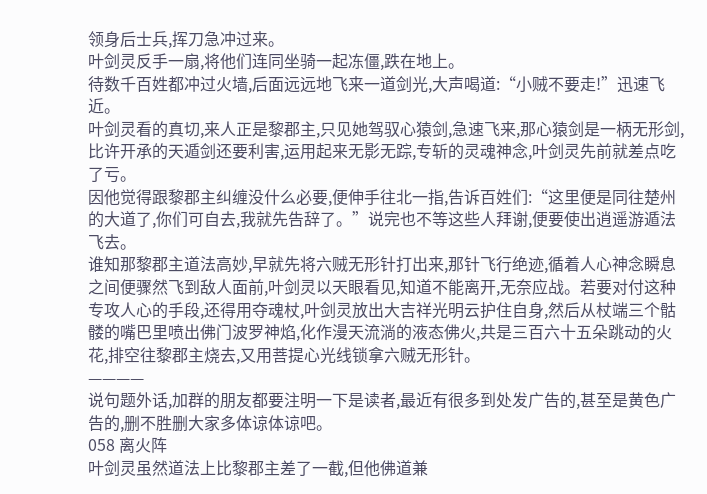领身后士兵,挥刀急冲过来。
叶剑灵反手一扇,将他们连同坐骑一起冻僵,跌在地上。
待数千百姓都冲过火墙,后面远远地飞来一道剑光,大声喝道:“小贼不要走!”迅速飞近。
叶剑灵看的真切,来人正是黎郡主,只见她驾驭心猿剑,急速飞来,那心猿剑是一柄无形剑,比许开承的天遁剑还要利害,运用起来无影无踪,专斩的灵魂神念,叶剑灵先前就差点吃了亏。
因他觉得跟黎郡主纠缠没什么必要,便伸手往北一指,告诉百姓们:“这里便是同往楚州的大道了,你们可自去,我就先告辞了。”说完也不等这些人拜谢,便要使出逍遥游遁法飞去。
谁知那黎郡主道法高妙,早就先将六贼无形针打出来,那针飞行绝迹,循着人心神念瞬息之间便骤然飞到敌人面前,叶剑灵以天眼看见,知道不能离开,无奈应战。若要对付这种专攻人心的手段,还得用夺魂杖,叶剑灵放出大吉祥光明云护住自身,然后从杖端三个骷髅的嘴巴里喷出佛门波罗神焰,化作漫天流淌的液态佛火,共是三百六十五朵跳动的火花,排空往黎郡主烧去,又用菩提心光线锁拿六贼无形针。
————
说句题外话,加群的朋友都要注明一下是读者,最近有很多到处发广告的,甚至是黄色广告的,删不胜删大家多体谅体谅吧。
058 离火阵
叶剑灵虽然道法上比黎郡主差了一截,但他佛道兼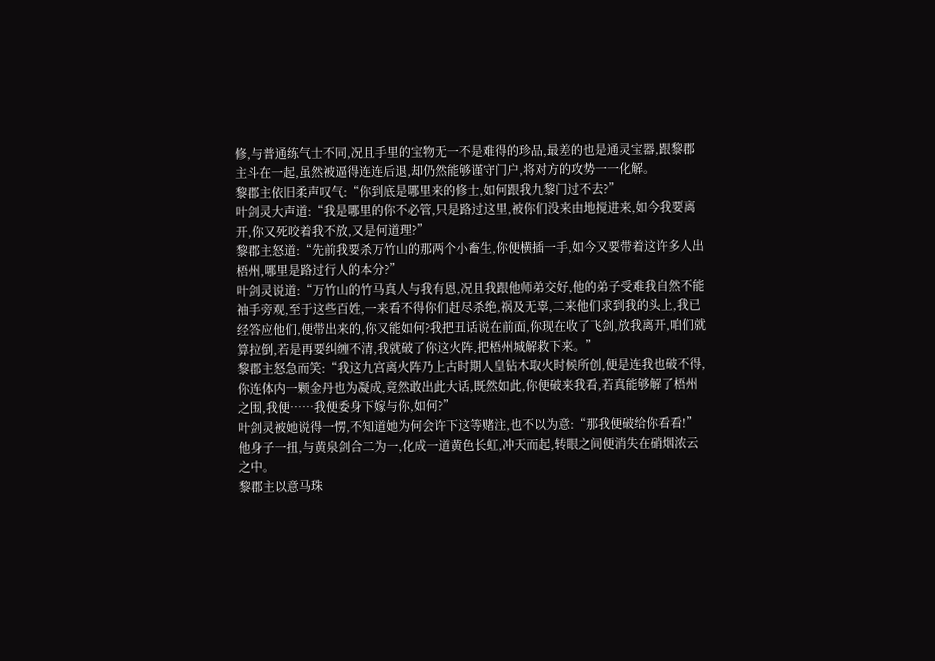修,与普通练气士不同,况且手里的宝物无一不是难得的珍品,最差的也是通灵宝器,跟黎郡主斗在一起,虽然被逼得连连后退,却仍然能够谨守门户,将对方的攻势一一化解。
黎郡主依旧柔声叹气:“你到底是哪里来的修士,如何跟我九黎门过不去?”
叶剑灵大声道:“我是哪里的你不必管,只是路过这里,被你们没来由地搅进来,如今我要离开,你又死咬着我不放,又是何道理?”
黎郡主怒道:“先前我要杀万竹山的那两个小畜生,你便横插一手,如今又要带着这许多人出梧州,哪里是路过行人的本分?”
叶剑灵说道:“万竹山的竹马真人与我有恩,况且我跟他师弟交好,他的弟子受难我自然不能袖手旁观,至于这些百姓,一来看不得你们赶尽杀绝,祸及无辜,二来他们求到我的头上,我已经答应他们,便带出来的,你又能如何?我把丑话说在前面,你现在收了飞剑,放我离开,咱们就算拉倒,若是再要纠缠不清,我就破了你这火阵,把梧州城解救下来。”
黎郡主怒急而笑:“我这九宫离火阵乃上古时期人皇钻木取火时候所创,便是连我也破不得,你连体内一颗金丹也为凝成,竟然敢出此大话,既然如此,你便破来我看,若真能够解了梧州之围,我便……我便委身下嫁与你,如何?”
叶剑灵被她说得一愣,不知道她为何会许下这等赌注,也不以为意:“那我便破给你看看!”
他身子一扭,与黄泉剑合二为一,化成一道黄色长虹,冲天而起,转眼之间便消失在硝烟浓云之中。
黎郡主以意马珠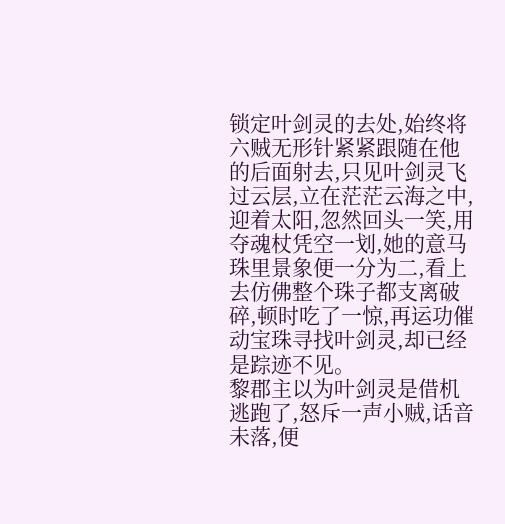锁定叶剑灵的去处,始终将六贼无形针紧紧跟随在他的后面射去,只见叶剑灵飞过云层,立在茫茫云海之中,迎着太阳,忽然回头一笑,用夺魂杖凭空一划,她的意马珠里景象便一分为二,看上去仿佛整个珠子都支离破碎,顿时吃了一惊,再运功催动宝珠寻找叶剑灵,却已经是踪迹不见。
黎郡主以为叶剑灵是借机逃跑了,怒斥一声小贼,话音未落,便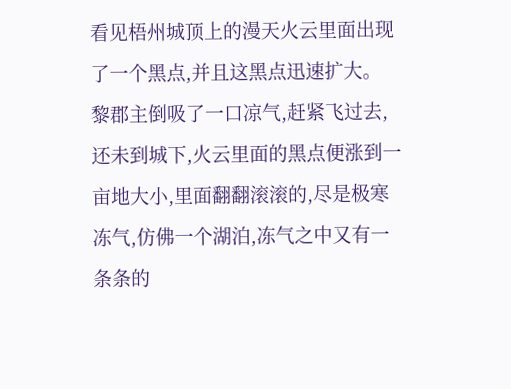看见梧州城顶上的漫天火云里面出现了一个黑点,并且这黑点迅速扩大。
黎郡主倒吸了一口凉气,赶紧飞过去,还未到城下,火云里面的黑点便涨到一亩地大小,里面翻翻滚滚的,尽是极寒冻气,仿佛一个湖泊,冻气之中又有一条条的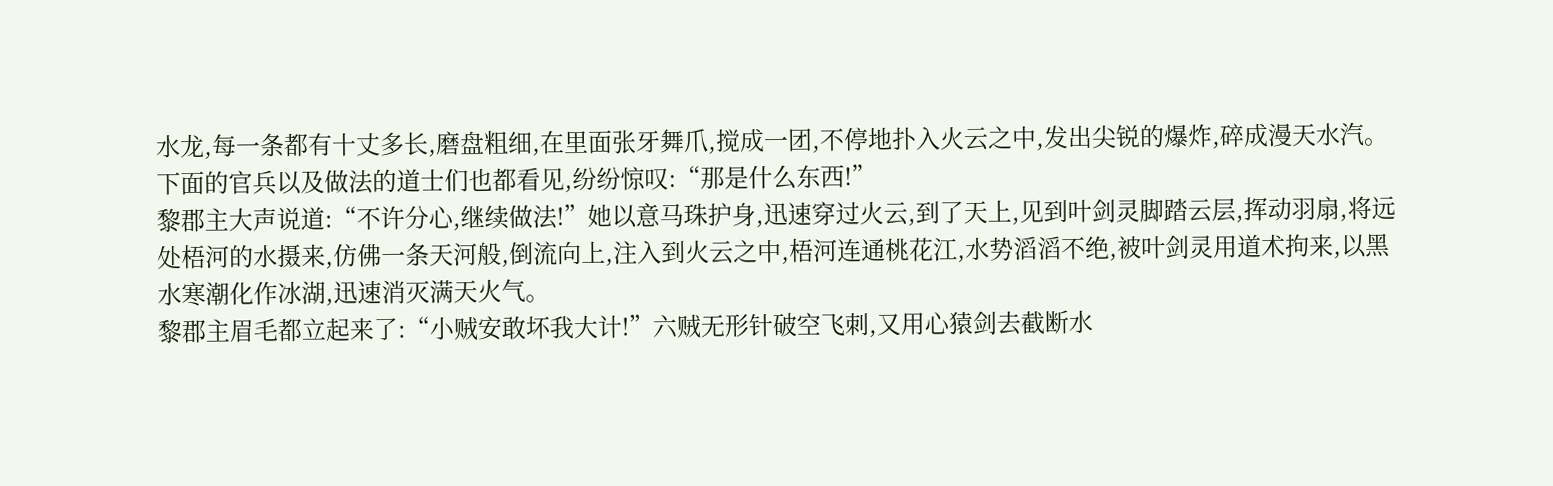水龙,每一条都有十丈多长,磨盘粗细,在里面张牙舞爪,搅成一团,不停地扑入火云之中,发出尖锐的爆炸,碎成漫天水汽。
下面的官兵以及做法的道士们也都看见,纷纷惊叹:“那是什么东西!”
黎郡主大声说道:“不许分心,继续做法!”她以意马珠护身,迅速穿过火云,到了天上,见到叶剑灵脚踏云层,挥动羽扇,将远处梧河的水摄来,仿佛一条天河般,倒流向上,注入到火云之中,梧河连通桃花江,水势滔滔不绝,被叶剑灵用道术拘来,以黑水寒潮化作冰湖,迅速消灭满天火气。
黎郡主眉毛都立起来了:“小贼安敢坏我大计!”六贼无形针破空飞刺,又用心猿剑去截断水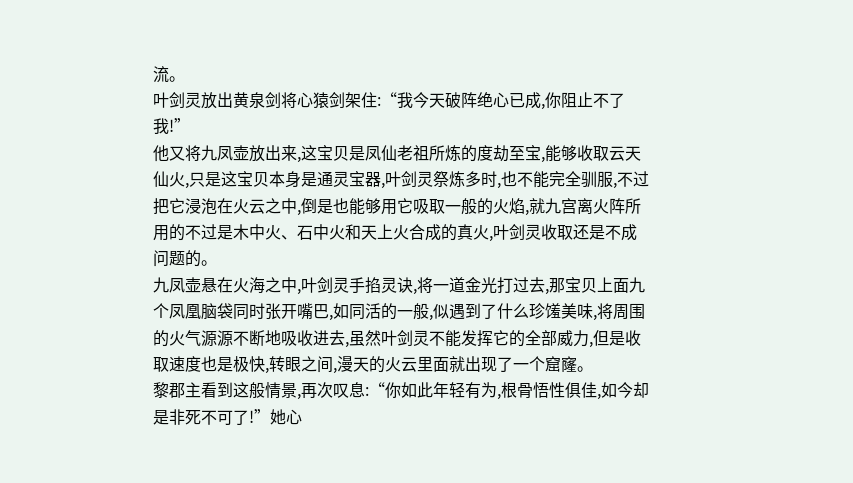流。
叶剑灵放出黄泉剑将心猿剑架住:“我今天破阵绝心已成,你阻止不了我!”
他又将九凤壶放出来,这宝贝是凤仙老祖所炼的度劫至宝,能够收取云天仙火,只是这宝贝本身是通灵宝器,叶剑灵祭炼多时,也不能完全驯服,不过把它浸泡在火云之中,倒是也能够用它吸取一般的火焰,就九宫离火阵所用的不过是木中火、石中火和天上火合成的真火,叶剑灵收取还是不成问题的。
九凤壶悬在火海之中,叶剑灵手掐灵诀,将一道金光打过去,那宝贝上面九个凤凰脑袋同时张开嘴巴,如同活的一般,似遇到了什么珍馐美味,将周围的火气源源不断地吸收进去,虽然叶剑灵不能发挥它的全部威力,但是收取速度也是极快,转眼之间,漫天的火云里面就出现了一个窟窿。
黎郡主看到这般情景,再次叹息:“你如此年轻有为,根骨悟性俱佳,如今却是非死不可了!”她心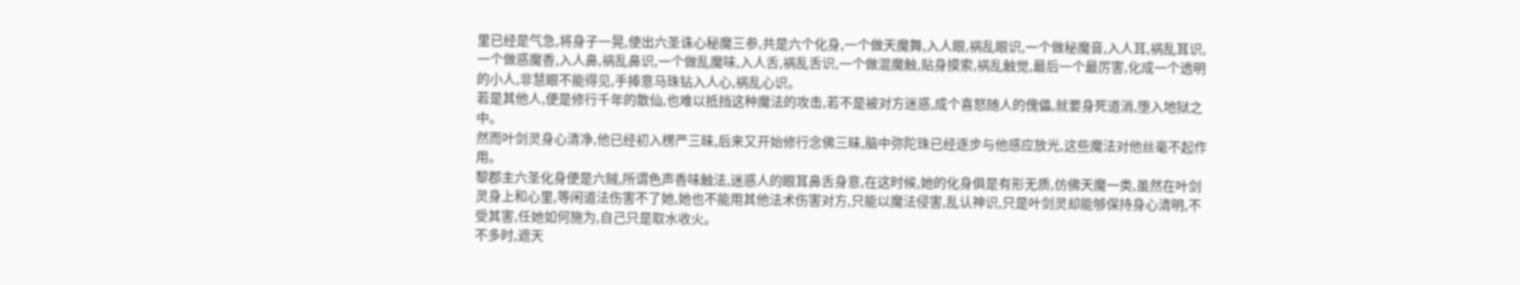里已经是气急,将身子一晃,使出六圣诛心秘魔三参,共是六个化身,一个做天魔舞,入人眼,祸乱眼识,一个做秘魔音,入人耳,祸乱耳识,一个做惑魔香,入人鼻,祸乱鼻识,一个做乱魔味,入人舌,祸乱舌识,一个做混魔触,贴身摸索,祸乱触觉,最后一个最厉害,化成一个透明的小人,非慧眼不能得见,手捧意马珠钻入人心,祸乱心识。
若是其他人,便是修行千年的散仙,也难以抵挡这种魔法的攻击,若不是被对方迷惑,成个喜怒随人的傀儡,就要身死道消,堕入地狱之中。
然而叶剑灵身心清净,他已经初入楞严三昧,后来又开始修行念佛三昧,脑中弥陀珠已经逐步与他感应放光,这些魔法对他丝毫不起作用。
黎郡主六圣化身便是六贼,所谓色声香味触法,迷惑人的眼耳鼻舌身意,在这时候,她的化身俱是有形无质,仿佛天魔一类,虽然在叶剑灵身上和心里,等闲道法伤害不了她,她也不能用其他法术伤害对方,只能以魔法侵害,乱认神识,只是叶剑灵却能够保持身心清明,不受其害,任她如何施为,自己只是取水收火。
不多时,遮天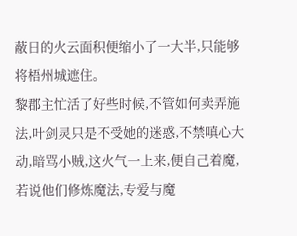蔽日的火云面积便缩小了一大半,只能够将梧州城遮住。
黎郡主忙活了好些时候,不管如何卖弄施法,叶剑灵只是不受她的迷惑,不禁嗔心大动,暗骂小贼,这火气一上来,便自己着魔,若说他们修炼魔法,专爱与魔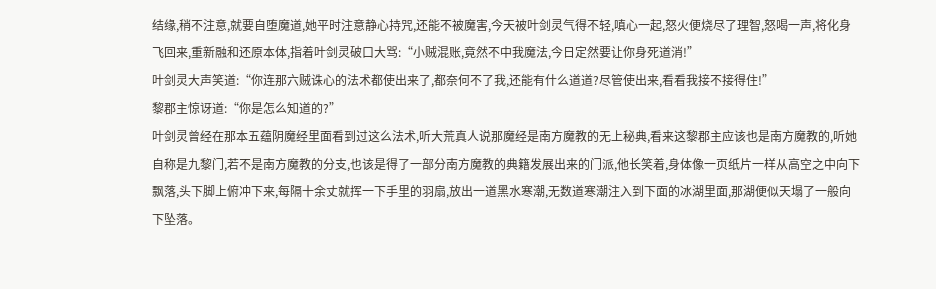结缘,稍不注意,就要自堕魔道,她平时注意静心持咒,还能不被魔害,今天被叶剑灵气得不轻,嗔心一起,怒火便烧尽了理智,怒喝一声,将化身飞回来,重新融和还原本体,指着叶剑灵破口大骂:“小贼混账,竟然不中我魔法,今日定然要让你身死道消!”
叶剑灵大声笑道:“你连那六贼诛心的法术都使出来了,都奈何不了我,还能有什么道道?尽管使出来,看看我接不接得住!”
黎郡主惊讶道:“你是怎么知道的?”
叶剑灵曾经在那本五蕴阴魔经里面看到过这么法术,听大荒真人说那魔经是南方魔教的无上秘典,看来这黎郡主应该也是南方魔教的,听她自称是九黎门,若不是南方魔教的分支,也该是得了一部分南方魔教的典籍发展出来的门派,他长笑着,身体像一页纸片一样从高空之中向下飘落,头下脚上俯冲下来,每隔十余丈就挥一下手里的羽扇,放出一道黑水寒潮,无数道寒潮注入到下面的冰湖里面,那湖便似天塌了一般向下坠落。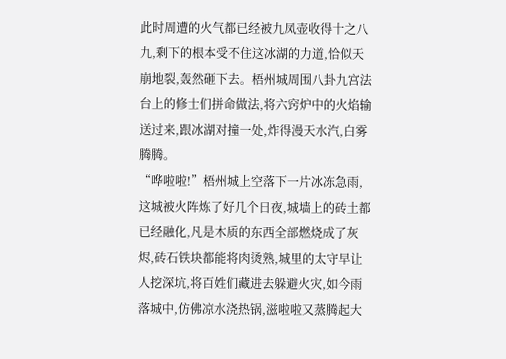此时周遭的火气都已经被九凤壶收得十之八九,剩下的根本受不住这冰湖的力道,恰似天崩地裂,轰然砸下去。梧州城周围八卦九宫法台上的修士们拼命做法,将六窍炉中的火焰输送过来,跟冰湖对撞一处,炸得漫天水汽,白雾腾腾。
“哗啦啦!”梧州城上空落下一片冰冻急雨,这城被火阵炼了好几个日夜,城墙上的砖土都已经融化,凡是木质的东西全部燃烧成了灰烬,砖石铁块都能将肉烫熟,城里的太守早让人挖深坑,将百姓们藏进去躲避火灾,如今雨落城中,仿佛凉水浇热锅,滋啦啦又蒸腾起大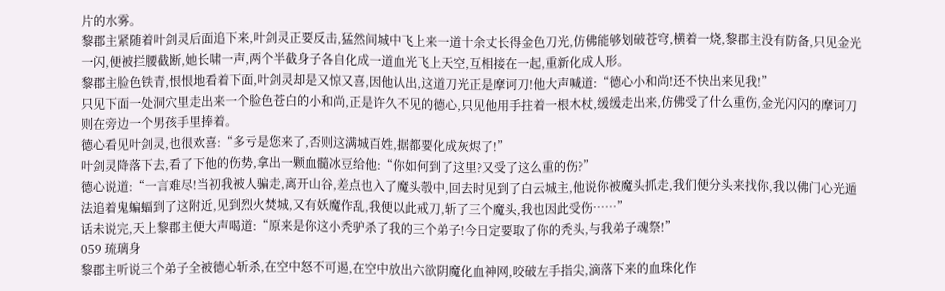片的水雾。
黎郡主紧随着叶剑灵后面追下来,叶剑灵正要反击,猛然间城中飞上来一道十余丈长得金色刀光,仿佛能够划破苍穹,横着一烧,黎郡主没有防备,只见金光一闪,便被拦腰截断,她长啸一声,两个半截身子各自化成一道血光飞上天空,互相接在一起,重新化成人形。
黎郡主脸色铁青,恨恨地看着下面,叶剑灵却是又惊又喜,因他认出,这道刀光正是摩诃刀!他大声喊道:“德心小和尚!还不快出来见我!”
只见下面一处洞穴里走出来一个脸色苍白的小和尚,正是许久不见的德心,只见他用手拄着一根木杖,缓缓走出来,仿佛受了什么重伤,金光闪闪的摩诃刀则在旁边一个男孩手里捧着。
德心看见叶剑灵,也很欢喜:“多亏是您来了,否则这满城百姓,据都要化成灰烬了!”
叶剑灵降落下去,看了下他的伤势,拿出一颗血髓冰豆给他:“你如何到了这里?又受了这么重的伤?”
德心说道:“一言难尽!当初我被人骗走,离开山谷,差点也入了魔头彀中,回去时见到了白云城主,他说你被魔头抓走,我们便分头来找你,我以佛门心光遁法追着鬼蝙蝠到了这附近,见到烈火焚城,又有妖魔作乱,我便以此戒刀,斩了三个魔头,我也因此受伤……”
话未说完,天上黎郡主便大声喝道:“原来是你这小秃驴杀了我的三个弟子!今日定要取了你的秃头,与我弟子魂祭!”
059 琉璃身
黎郡主听说三个弟子全被德心斩杀,在空中怒不可遏,在空中放出六欲阴魔化血神网,咬破左手指尖,滴落下来的血珠化作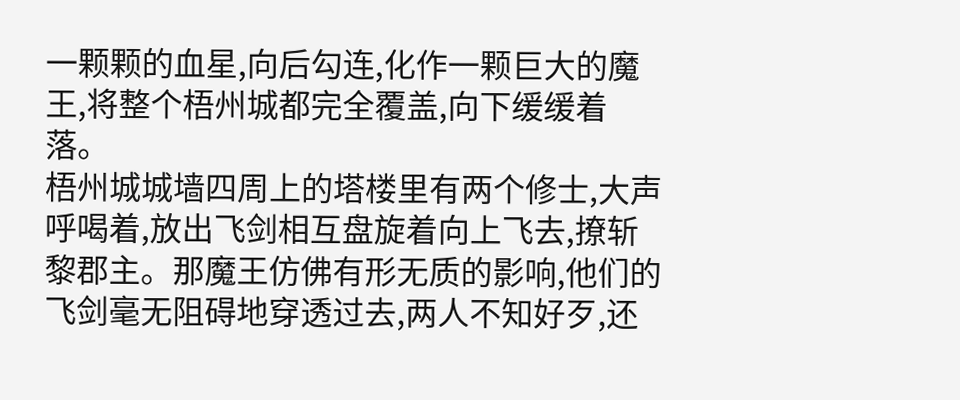一颗颗的血星,向后勾连,化作一颗巨大的魔王,将整个梧州城都完全覆盖,向下缓缓着落。
梧州城城墙四周上的塔楼里有两个修士,大声呼喝着,放出飞剑相互盘旋着向上飞去,撩斩黎郡主。那魔王仿佛有形无质的影响,他们的飞剑毫无阻碍地穿透过去,两人不知好歹,还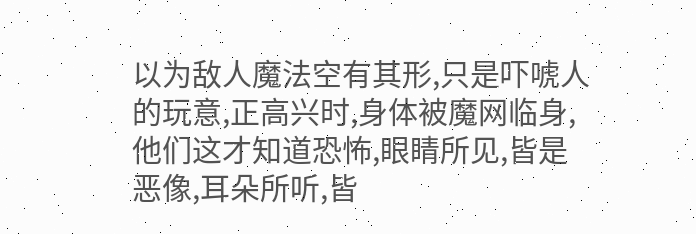以为敌人魔法空有其形,只是吓唬人的玩意,正高兴时,身体被魔网临身,他们这才知道恐怖,眼睛所见,皆是恶像,耳朵所听,皆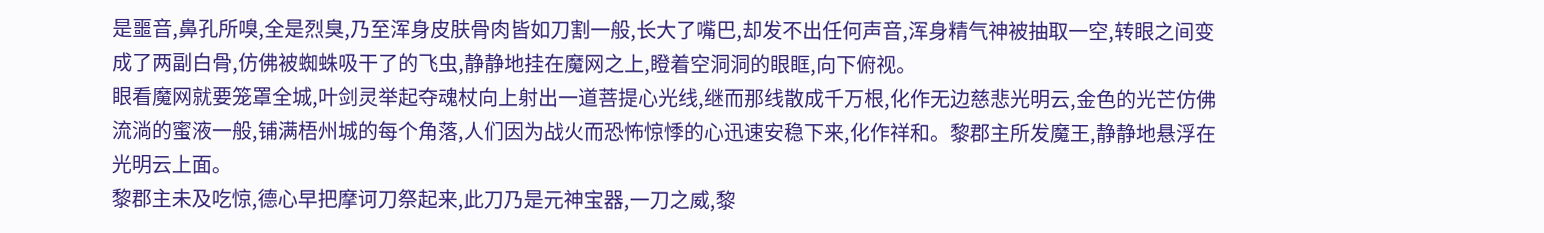是噩音,鼻孔所嗅,全是烈臭,乃至浑身皮肤骨肉皆如刀割一般,长大了嘴巴,却发不出任何声音,浑身精气神被抽取一空,转眼之间变成了两副白骨,仿佛被蜘蛛吸干了的飞虫,静静地挂在魔网之上,瞪着空洞洞的眼眶,向下俯视。
眼看魔网就要笼罩全城,叶剑灵举起夺魂杖向上射出一道菩提心光线,继而那线散成千万根,化作无边慈悲光明云,金色的光芒仿佛流淌的蜜液一般,铺满梧州城的每个角落,人们因为战火而恐怖惊悸的心迅速安稳下来,化作祥和。黎郡主所发魔王,静静地悬浮在光明云上面。
黎郡主未及吃惊,德心早把摩诃刀祭起来,此刀乃是元神宝器,一刀之威,黎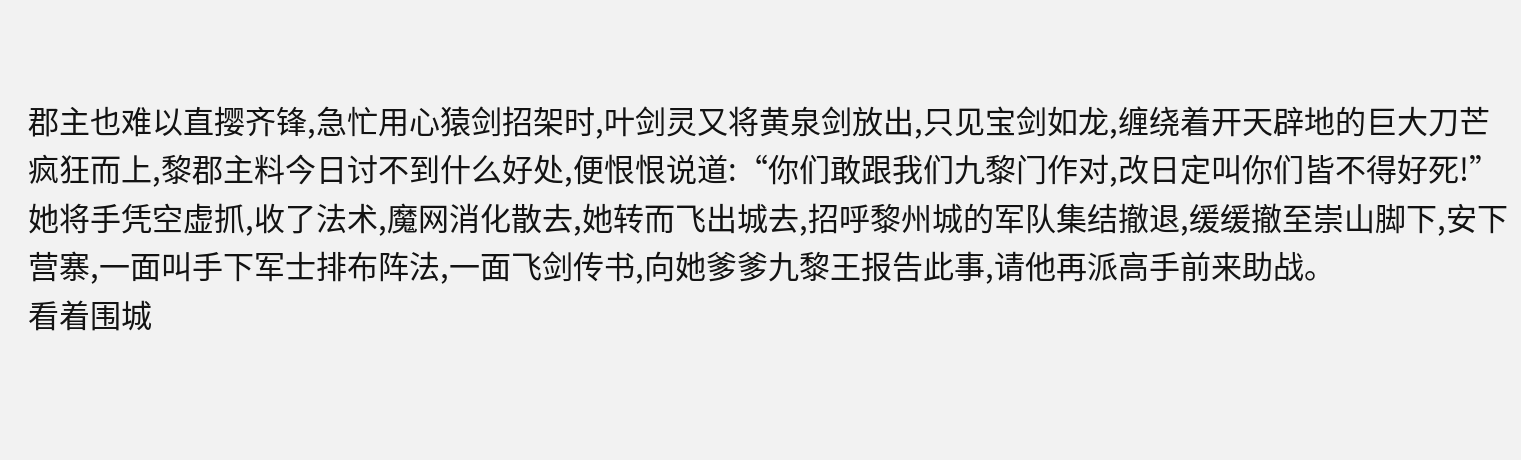郡主也难以直撄齐锋,急忙用心猿剑招架时,叶剑灵又将黄泉剑放出,只见宝剑如龙,缠绕着开天辟地的巨大刀芒疯狂而上,黎郡主料今日讨不到什么好处,便恨恨说道:“你们敢跟我们九黎门作对,改日定叫你们皆不得好死!”
她将手凭空虚抓,收了法术,魔网消化散去,她转而飞出城去,招呼黎州城的军队集结撤退,缓缓撤至崇山脚下,安下营寨,一面叫手下军士排布阵法,一面飞剑传书,向她爹爹九黎王报告此事,请他再派高手前来助战。
看着围城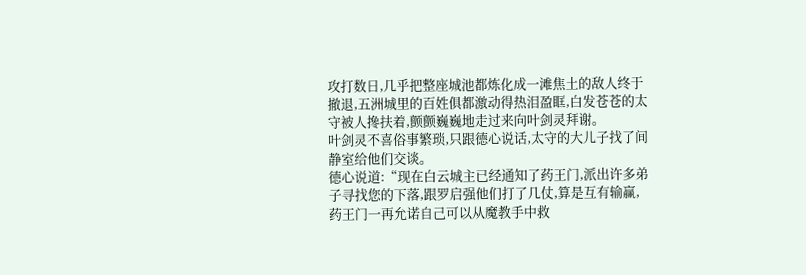攻打数日,几乎把整座城池都炼化成一滩焦土的敌人终于撤退,五洲城里的百姓俱都激动得热泪盈眶,白发苍苍的太守被人搀扶着,颤颤巍巍地走过来向叶剑灵拜谢。
叶剑灵不喜俗事繁琐,只跟德心说话,太守的大儿子找了间静室给他们交谈。
德心说道:“现在白云城主已经通知了药王门,派出许多弟子寻找您的下落,跟罗启强他们打了几仗,算是互有输赢,药王门一再允诺自己可以从魔教手中救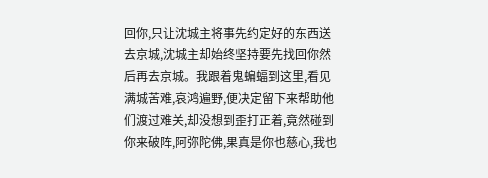回你,只让沈城主将事先约定好的东西送去京城,沈城主却始终坚持要先找回你然后再去京城。我跟着鬼蝙蝠到这里,看见满城苦难,哀鸿遍野,便决定留下来帮助他们渡过难关,却没想到歪打正着,竟然碰到你来破阵,阿弥陀佛,果真是你也慈心,我也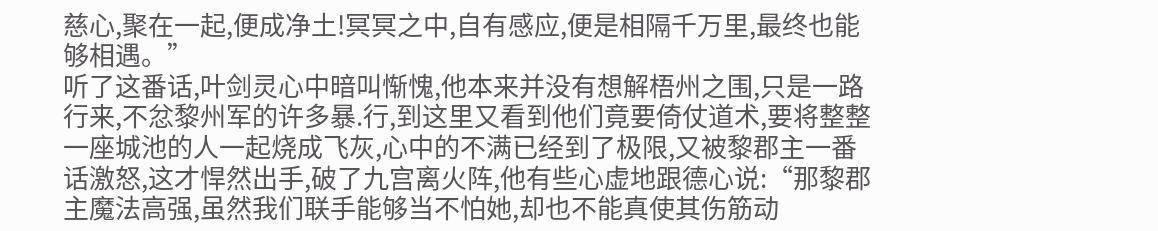慈心,聚在一起,便成净土!冥冥之中,自有感应,便是相隔千万里,最终也能够相遇。”
听了这番话,叶剑灵心中暗叫惭愧,他本来并没有想解梧州之围,只是一路行来,不忿黎州军的许多暴.行,到这里又看到他们竟要倚仗道术,要将整整一座城池的人一起烧成飞灰,心中的不满已经到了极限,又被黎郡主一番话激怒,这才悍然出手,破了九宫离火阵,他有些心虚地跟德心说:“那黎郡主魔法高强,虽然我们联手能够当不怕她,却也不能真使其伤筋动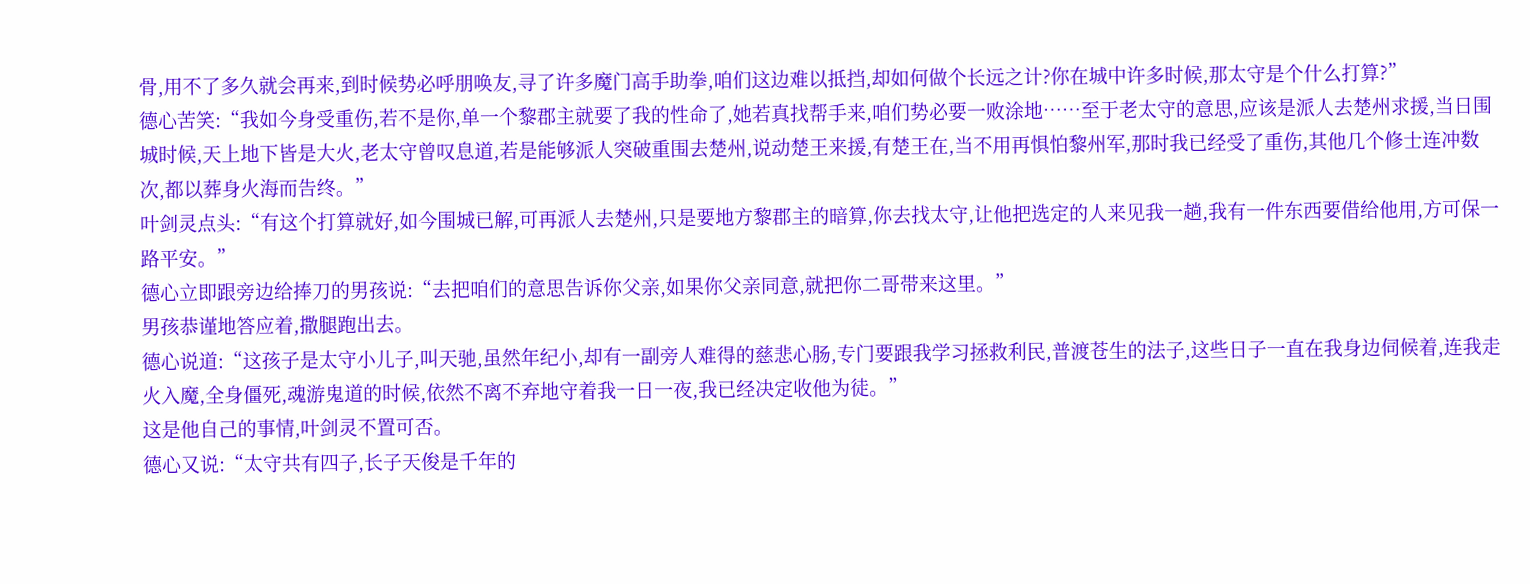骨,用不了多久就会再来,到时候势必呼朋唤友,寻了许多魔门高手助拳,咱们这边难以抵挡,却如何做个长远之计?你在城中许多时候,那太守是个什么打算?”
德心苦笑:“我如今身受重伤,若不是你,单一个黎郡主就要了我的性命了,她若真找帮手来,咱们势必要一败涂地……至于老太守的意思,应该是派人去楚州求援,当日围城时候,天上地下皆是大火,老太守曾叹息道,若是能够派人突破重围去楚州,说动楚王来援,有楚王在,当不用再惧怕黎州军,那时我已经受了重伤,其他几个修士连冲数次,都以葬身火海而告终。”
叶剑灵点头:“有这个打算就好,如今围城已解,可再派人去楚州,只是要地方黎郡主的暗算,你去找太守,让他把选定的人来见我一趟,我有一件东西要借给他用,方可保一路平安。”
德心立即跟旁边给捧刀的男孩说:“去把咱们的意思告诉你父亲,如果你父亲同意,就把你二哥带来这里。”
男孩恭谨地答应着,撒腿跑出去。
德心说道:“这孩子是太守小儿子,叫天驰,虽然年纪小,却有一副旁人难得的慈悲心肠,专门要跟我学习拯救利民,普渡苍生的法子,这些日子一直在我身边伺候着,连我走火入魔,全身僵死,魂游鬼道的时候,依然不离不弃地守着我一日一夜,我已经决定收他为徒。”
这是他自己的事情,叶剑灵不置可否。
德心又说:“太守共有四子,长子天俊是千年的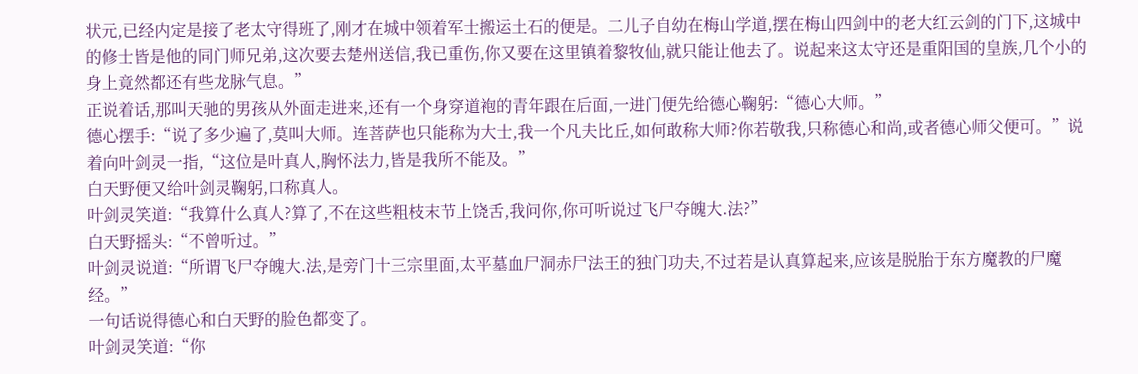状元,已经内定是接了老太守得班了,刚才在城中领着军士搬运土石的便是。二儿子自幼在梅山学道,摆在梅山四剑中的老大红云剑的门下,这城中的修士皆是他的同门师兄弟,这次要去楚州送信,我已重伤,你又要在这里镇着黎牧仙,就只能让他去了。说起来这太守还是重阳国的皇族,几个小的身上竟然都还有些龙脉气息。”
正说着话,那叫天驰的男孩从外面走进来,还有一个身穿道袍的青年跟在后面,一进门便先给德心鞠躬:“德心大师。”
德心摆手:“说了多少遍了,莫叫大师。连菩萨也只能称为大士,我一个凡夫比丘,如何敢称大师?你若敬我,只称德心和尚,或者德心师父便可。”说着向叶剑灵一指,“这位是叶真人,胸怀法力,皆是我所不能及。”
白天野便又给叶剑灵鞠躬,口称真人。
叶剑灵笑道:“我算什么真人?算了,不在这些粗枝末节上饶舌,我问你,你可听说过飞尸夺魄大.法?”
白天野摇头:“不曾听过。”
叶剑灵说道:“所谓飞尸夺魄大.法,是旁门十三宗里面,太平墓血尸洞赤尸法王的独门功夫,不过若是认真算起来,应该是脱胎于东方魔教的尸魔经。”
一句话说得德心和白天野的脸色都变了。
叶剑灵笑道:“你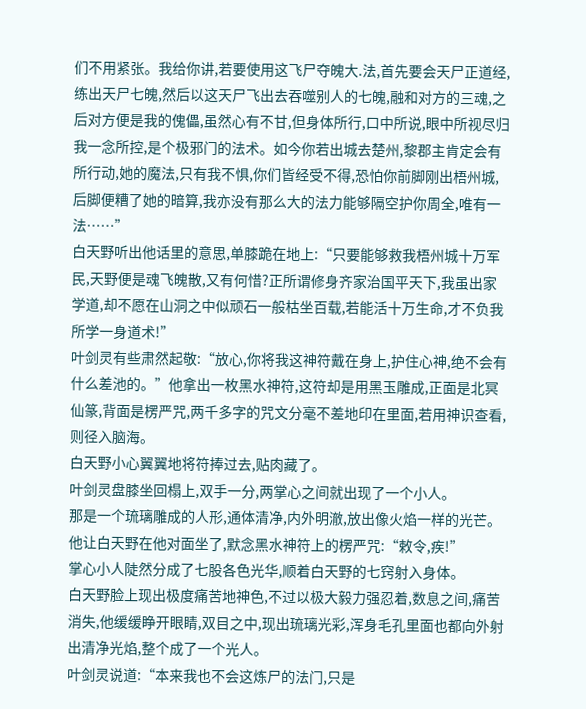们不用紧张。我给你讲,若要使用这飞尸夺魄大.法,首先要会天尸正道经,练出天尸七魄,然后以这天尸飞出去吞噬别人的七魄,融和对方的三魂,之后对方便是我的傀儡,虽然心有不甘,但身体所行,口中所说,眼中所视尽归我一念所控,是个极邪门的法术。如今你若出城去楚州,黎郡主肯定会有所行动,她的魔法,只有我不惧,你们皆经受不得,恐怕你前脚刚出梧州城,后脚便糟了她的暗算,我亦没有那么大的法力能够隔空护你周全,唯有一法……”
白天野听出他话里的意思,单膝跪在地上:“只要能够救我梧州城十万军民,天野便是魂飞魄散,又有何惜?正所谓修身齐家治国平天下,我虽出家学道,却不愿在山洞之中似顽石一般枯坐百载,若能活十万生命,才不负我所学一身道术!”
叶剑灵有些肃然起敬:“放心,你将我这神符戴在身上,护住心神,绝不会有什么差池的。”他拿出一枚黑水神符,这符却是用黑玉雕成,正面是北冥仙篆,背面是楞严咒,两千多字的咒文分毫不差地印在里面,若用神识查看,则径入脑海。
白天野小心翼翼地将符捧过去,贴肉藏了。
叶剑灵盘膝坐回榻上,双手一分,两掌心之间就出现了一个小人。
那是一个琉璃雕成的人形,通体清净,内外明澈,放出像火焰一样的光芒。
他让白天野在他对面坐了,默念黑水神符上的楞严咒:“敕令,疾!”
掌心小人陡然分成了七股各色光华,顺着白天野的七窍射入身体。
白天野脸上现出极度痛苦地神色,不过以极大毅力强忍着,数息之间,痛苦消失,他缓缓睁开眼睛,双目之中,现出琉璃光彩,浑身毛孔里面也都向外射出清净光焰,整个成了一个光人。
叶剑灵说道:“本来我也不会这炼尸的法门,只是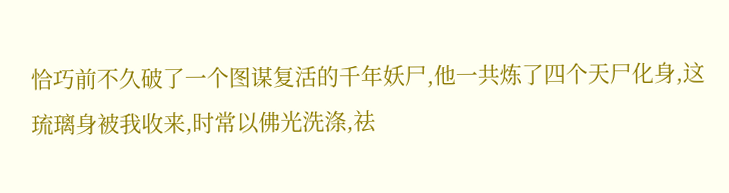恰巧前不久破了一个图谋复活的千年妖尸,他一共炼了四个天尸化身,这琉璃身被我收来,时常以佛光洗涤,祛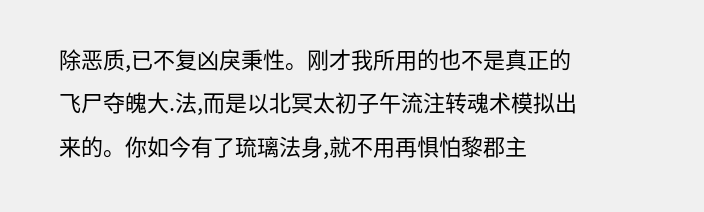除恶质,已不复凶戾秉性。刚才我所用的也不是真正的飞尸夺魄大.法,而是以北冥太初子午流注转魂术模拟出来的。你如今有了琉璃法身,就不用再惧怕黎郡主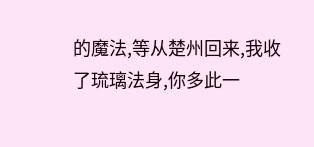的魔法,等从楚州回来,我收了琉璃法身,你多此一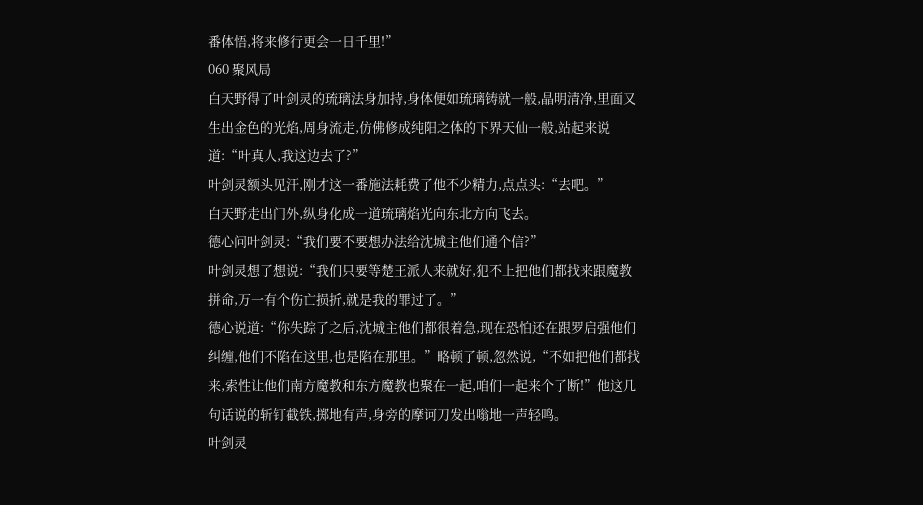番体悟,将来修行更会一日千里!”
060 聚风局
白天野得了叶剑灵的琉璃法身加持,身体便如琉璃铸就一般,晶明清净,里面又生出金色的光焰,周身流走,仿佛修成纯阳之体的下界天仙一般,站起来说道:“叶真人,我这边去了?”
叶剑灵额头见汗,刚才这一番施法耗费了他不少精力,点点头:“去吧。”
白天野走出门外,纵身化成一道琉璃焰光向东北方向飞去。
德心问叶剑灵:“我们要不要想办法给沈城主他们通个信?”
叶剑灵想了想说:“我们只要等楚王派人来就好,犯不上把他们都找来跟魔教拼命,万一有个伤亡损折,就是我的罪过了。”
德心说道:“你失踪了之后,沈城主他们都很着急,现在恐怕还在跟罗启强他们纠缠,他们不陷在这里,也是陷在那里。”略顿了顿,忽然说,“不如把他们都找来,索性让他们南方魔教和东方魔教也聚在一起,咱们一起来个了断!”他这几句话说的斩钉截铁,掷地有声,身旁的摩诃刀发出嗡地一声轻鸣。
叶剑灵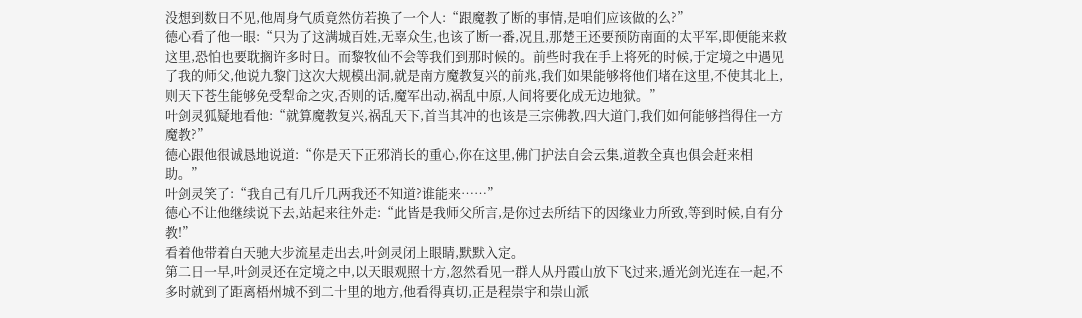没想到数日不见,他周身气质竟然仿若换了一个人:“跟魔教了断的事情,是咱们应该做的么?”
德心看了他一眼:“只为了这满城百姓,无辜众生,也该了断一番,况且,那楚王还要预防南面的太平军,即便能来救这里,恐怕也要耽搁许多时日。而黎牧仙不会等我们到那时候的。前些时我在手上将死的时候,于定境之中遇见了我的师父,他说九黎门这次大规模出洞,就是南方魔教复兴的前兆,我们如果能够将他们堵在这里,不使其北上,则天下苍生能够免受犁命之灾,否则的话,魔军出动,祸乱中原,人间将要化成无边地狱。”
叶剑灵狐疑地看他:“就算魔教复兴,祸乱天下,首当其冲的也该是三宗佛教,四大道门,我们如何能够挡得住一方魔教?”
德心跟他很诚恳地说道:“你是天下正邪消长的重心,你在这里,佛门护法自会云集,道教全真也俱会赶来相助。”
叶剑灵笑了:“我自己有几斤几两我还不知道?谁能来……”
德心不让他继续说下去,站起来往外走:“此皆是我师父所言,是你过去所结下的因缘业力所致,等到时候,自有分教!”
看着他带着白天驰大步流星走出去,叶剑灵闭上眼睛,默默入定。
第二日一早,叶剑灵还在定境之中,以天眼观照十方,忽然看见一群人从丹霞山放下飞过来,遁光剑光连在一起,不多时就到了距离梧州城不到二十里的地方,他看得真切,正是程崇宇和崇山派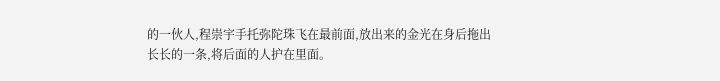的一伙人,程崇宇手托弥陀珠飞在最前面,放出来的金光在身后拖出长长的一条,将后面的人护在里面。